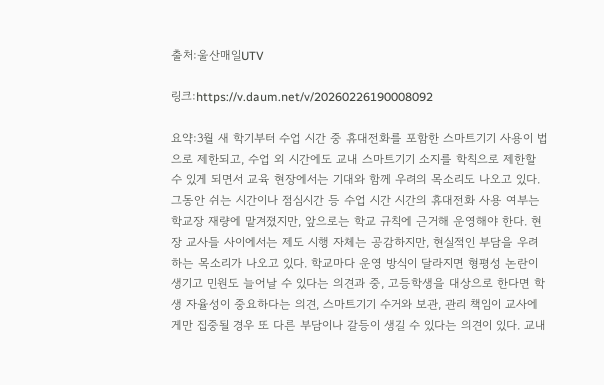출처:울산매일UTV

링크:https://v.daum.net/v/20260226190008092

요약:3월 새 학기부터 수업 시간 중 휴대전화를 포함한 스마트기기 사용이 법으로 제한되고, 수업 외 시간에도 교내 스마트기기 소지를 학칙으로 제한할 수 있게 되면서 교육 현장에서는 기대와 함께 우려의 목소리도 나오고 있다. 그동안 쉬는 시간이나 점심시간 등 수업 시간 시간의 휴대전화 사용 여부는 학교장 재량에 맡겨졌지만, 앞으로는 학교 규칙에 근거해 운영해야 한다. 현장 교사들 사이에서는 제도 시행 자체는 공감하지만, 현실적인 부담을 우려하는 목소리가 나오고 있다. 학교마다 운영 방식이 달라지면 형평성 논란이 생기고 민원도 늘어날 수 있다는 의견과 중, 고등학생을 대상으로 한다면 학생 자율성이 중요하다는 의견, 스마트기기 수거와 보관, 관리 책임이 교사에게만 집중될 경우 또 다른 부담이나 갈등이 생길 수 있다는 의견이 있다. 교내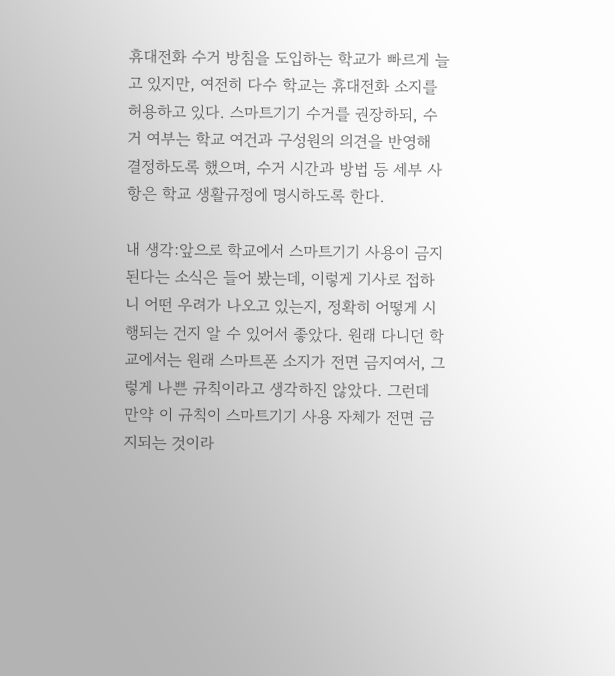휴대전화 수거 방침을 도입하는 학교가 빠르게 늘고 있지만, 여전히 다수 학교는 휴대전화 소지를 허용하고 있다. 스마트기기 수거를 권장하되, 수거 여부는 학교 여건과 구성원의 의견을 반영해 결정하도록 했으며, 수거 시간과 방법 등 세부 사항은 학교 생활규정에 명시하도록 한다.

내 생각:앞으로 학교에서 스마트기기 사용이 금지된다는 소식은 들어 봤는데, 이렇게 기사로 접하니 어떤 우려가 나오고 있는지, 정확히 어떻게 시행되는 건지 알 수 있어서 좋았다. 원래 다니던 학교에서는 원래 스마트폰 소지가 전면 금지여서, 그렇게 나쁜 규칙이라고 생각하진 않았다. 그런데 만약 이 규칙이 스마트기기 사용 자체가 전면 금지되는 것이라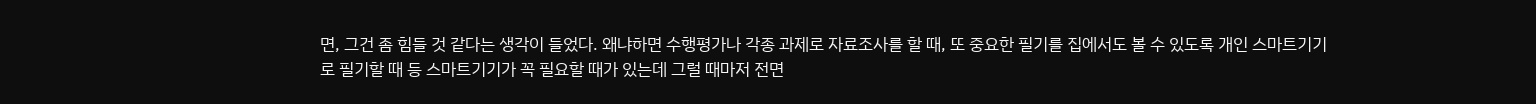면, 그건 좀 힘들 것 같다는 생각이 들었다. 왜냐하면 수행평가나 각종 과제로 자료조사를 할 때, 또 중요한 필기를 집에서도 볼 수 있도록 개인 스마트기기로 필기할 때 등 스마트기기가 꼭 필요할 때가 있는데 그럴 때마저 전면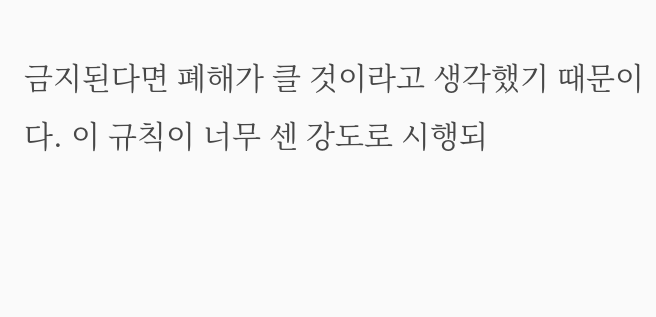금지된다면 폐해가 클 것이라고 생각했기 때문이다. 이 규칙이 너무 센 강도로 시행되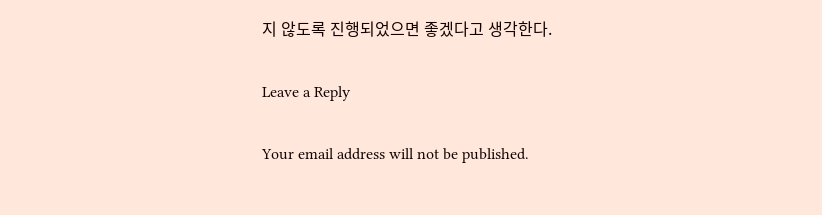지 않도록 진행되었으면 좋겠다고 생각한다.

Leave a Reply

Your email address will not be published.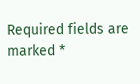Required fields are marked *